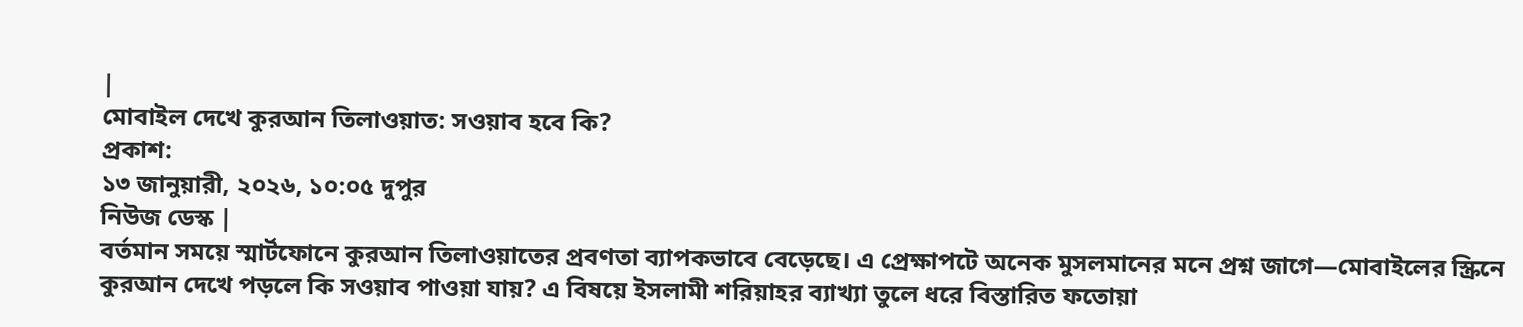|
মোবাইল দেখে কুরআন তিলাওয়াত: সওয়াব হবে কি?
প্রকাশ:
১৩ জানুয়ারী, ২০২৬, ১০:০৫ দুপুর
নিউজ ডেস্ক |
বর্তমান সময়ে স্মার্টফোনে কুরআন তিলাওয়াতের প্রবণতা ব্যাপকভাবে বেড়েছে। এ প্রেক্ষাপটে অনেক মুসলমানের মনে প্রশ্ন জাগে—মোবাইলের স্ক্রিনে কুরআন দেখে পড়লে কি সওয়াব পাওয়া যায়? এ বিষয়ে ইসলামী শরিয়াহর ব্যাখ্যা তুলে ধরে বিস্তারিত ফতোয়া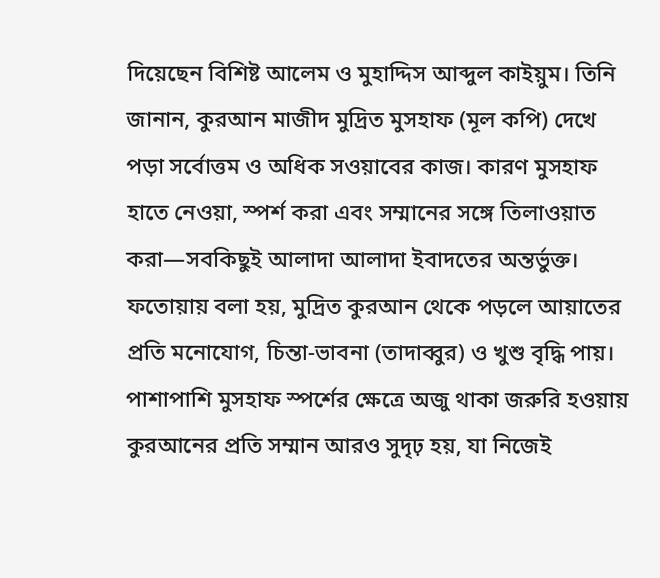দিয়েছেন বিশিষ্ট আলেম ও মুহাদ্দিস আব্দুল কাইয়ুম। তিনি জানান, কুরআন মাজীদ মুদ্রিত মুসহাফ (মূল কপি) দেখে পড়া সর্বোত্তম ও অধিক সওয়াবের কাজ। কারণ মুসহাফ হাতে নেওয়া, স্পর্শ করা এবং সম্মানের সঙ্গে তিলাওয়াত করা—সবকিছুই আলাদা আলাদা ইবাদতের অন্তর্ভুক্ত। ফতোয়ায় বলা হয়, মুদ্রিত কুরআন থেকে পড়লে আয়াতের প্রতি মনোযোগ, চিন্তা-ভাবনা (তাদাব্বুর) ও খুশু বৃদ্ধি পায়। পাশাপাশি মুসহাফ স্পর্শের ক্ষেত্রে অজু থাকা জরুরি হওয়ায় কুরআনের প্রতি সম্মান আরও সুদৃঢ় হয়, যা নিজেই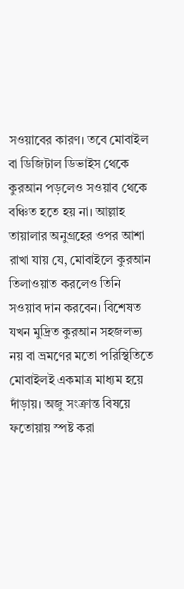সওয়াবের কারণ। তবে মোবাইল বা ডিজিটাল ডিভাইস থেকে কুরআন পড়লেও সওয়াব থেকে বঞ্চিত হতে হয় না। আল্লাহ তায়ালার অনুগ্রহের ওপর আশা রাখা যায় যে, মোবাইলে কুরআন তিলাওয়াত করলেও তিনি সওয়াব দান করবেন। বিশেষত যখন মুদ্রিত কুরআন সহজলভ্য নয় বা ভ্রমণের মতো পরিস্থিতিতে মোবাইলই একমাত্র মাধ্যম হয়ে দাঁড়ায়। অজু সংক্রান্ত বিষয়ে ফতোয়ায় স্পষ্ট করা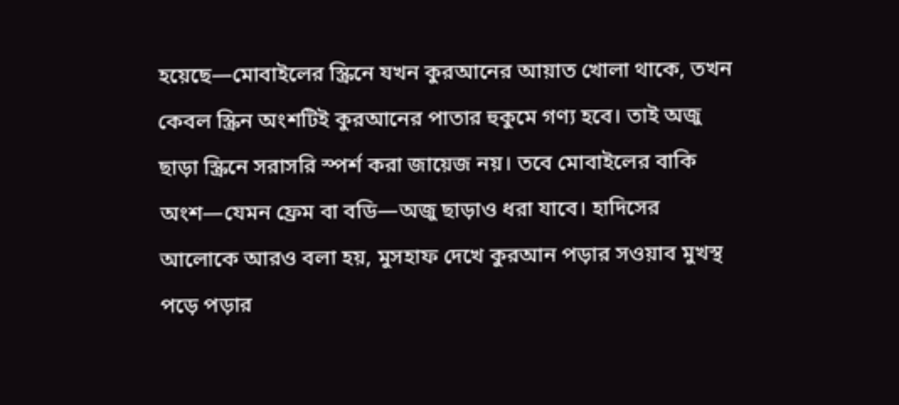হয়েছে—মোবাইলের স্ক্রিনে যখন কুরআনের আয়াত খোলা থাকে, তখন কেবল স্ক্রিন অংশটিই কুরআনের পাতার হুকুমে গণ্য হবে। তাই অজু ছাড়া স্ক্রিনে সরাসরি স্পর্শ করা জায়েজ নয়। তবে মোবাইলের বাকি অংশ—যেমন ফ্রেম বা বডি—অজু ছাড়াও ধরা যাবে। হাদিসের আলোকে আরও বলা হয়, মুসহাফ দেখে কুরআন পড়ার সওয়াব মুখস্থ পড়ে পড়ার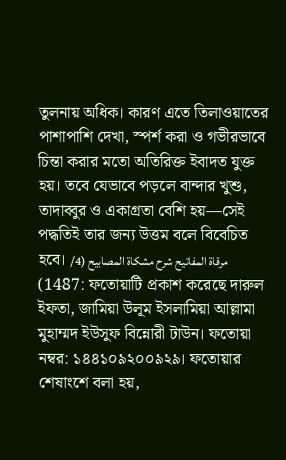তুলনায় অধিক। কারণ এতে তিলাওয়াতের পাশাপাশি দেখা, স্পর্শ করা ও গভীরভাবে চিন্তা করার মতো অতিরিক্ত ইবাদত যুক্ত হয়। তবে যেভাবে পড়লে বান্দার খুশু, তাদাব্বুর ও একাগ্রতা বেশি হয়—সেই পদ্ধতিই তার জন্য উত্তম বলে বিবেচিত হবে। مرقاة المفاتيح شرح مشكاة المصابيح (4/ 1487): ফতোয়াটি প্রকাশ করেছে দারুল ইফতা, জামিয়া উলূম ইসলামিয়া আল্লামা মুহাম্মদ ইউসুফ বিন্নোরী টাউন। ফতোয়া নম্বর: ১৪৪১০৯২০০৯২৯। ফতোয়ার শেষাংশে বলা হয়,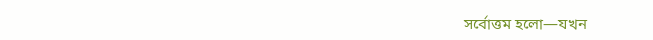সর্বোত্তম হলো—যখন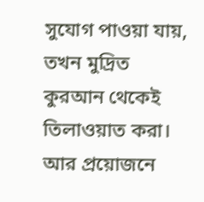সুযোগ পাওয়া যায়, তখন মুদ্রিত কুরআন থেকেই তিলাওয়াত করা। আর প্রয়োজনে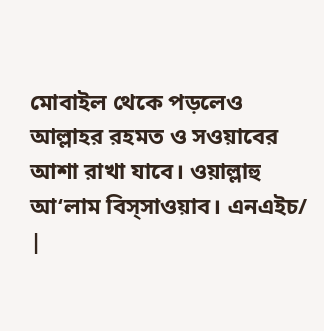মোবাইল থেকে পড়লেও আল্লাহর রহমত ও সওয়াবের আশা রাখা যাবে। ওয়াল্লাহু আ‘লাম বিস্সাওয়াব। এনএইচ/ |